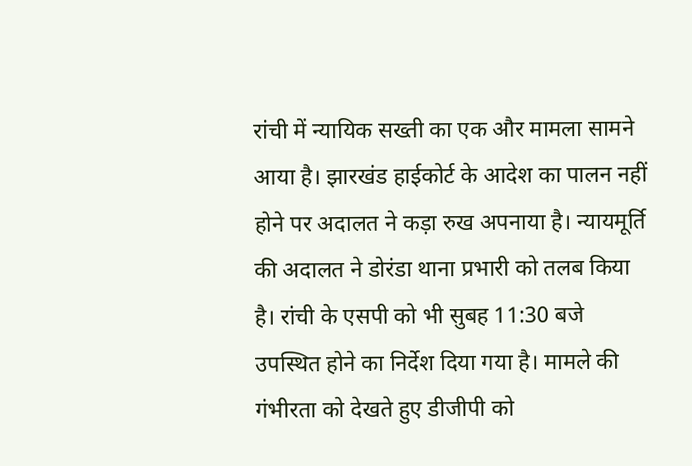रांची में न्यायिक सख्ती का एक और मामला सामने आया है। झारखंड हाईकोर्ट के आदेश का पालन नहीं होने पर अदालत ने कड़ा रुख अपनाया है। न्यायमूर्ति की अदालत ने डोरंडा थाना प्रभारी को तलब किया है। रांची के एसपी को भी सुबह 11:30 बजे उपस्थित होने का निर्देश दिया गया है। मामले की गंभीरता को देखते हुए डीजीपी को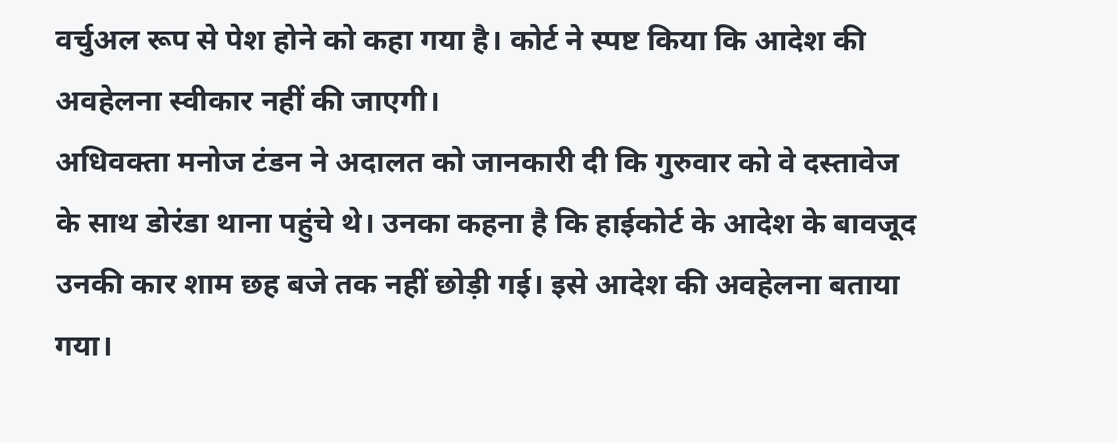वर्चुअल रूप से पेश होने को कहा गया है। कोर्ट ने स्पष्ट किया कि आदेश की अवहेलना स्वीकार नहीं की जाएगी।
अधिवक्ता मनोज टंडन ने अदालत को जानकारी दी कि गुरुवार को वे दस्तावेज के साथ डोरंडा थाना पहुंचे थे। उनका कहना है कि हाईकोर्ट के आदेश के बावजूद उनकी कार शाम छह बजे तक नहीं छोड़ी गई। इसे आदेश की अवहेलना बताया गया।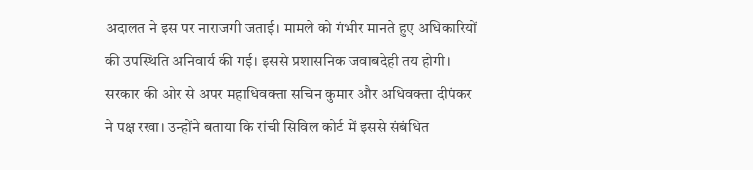अदालत ने इस पर नाराजगी जताई। मामले को गंभीर मानते हुए अधिकारियों की उपस्थिति अनिवार्य की गई। इससे प्रशासनिक जवाबदेही तय होगी।
सरकार की ओर से अपर महाधिवक्ता सचिन कुमार और अधिवक्ता दीपंकर ने पक्ष रखा। उन्होंने बताया कि रांची सिविल कोर्ट में इससे संबंधित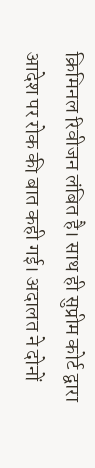क्रिमिनल रिवीजन लंबित है। साथ ही सुप्रीम कोर्ट द्वारा आदेश पर रोक की बात कही गई। अदालत ने दोनों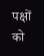पक्षों को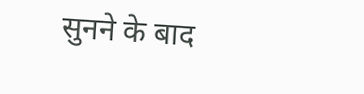सुनने के बाद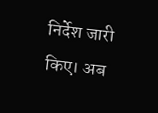निर्देश जारी किए। अब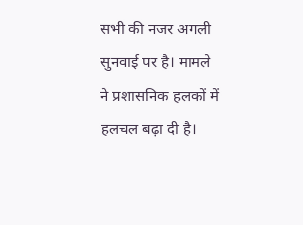सभी की नजर अगली सुनवाई पर है। मामले ने प्रशासनिक हलकों में हलचल बढ़ा दी है।